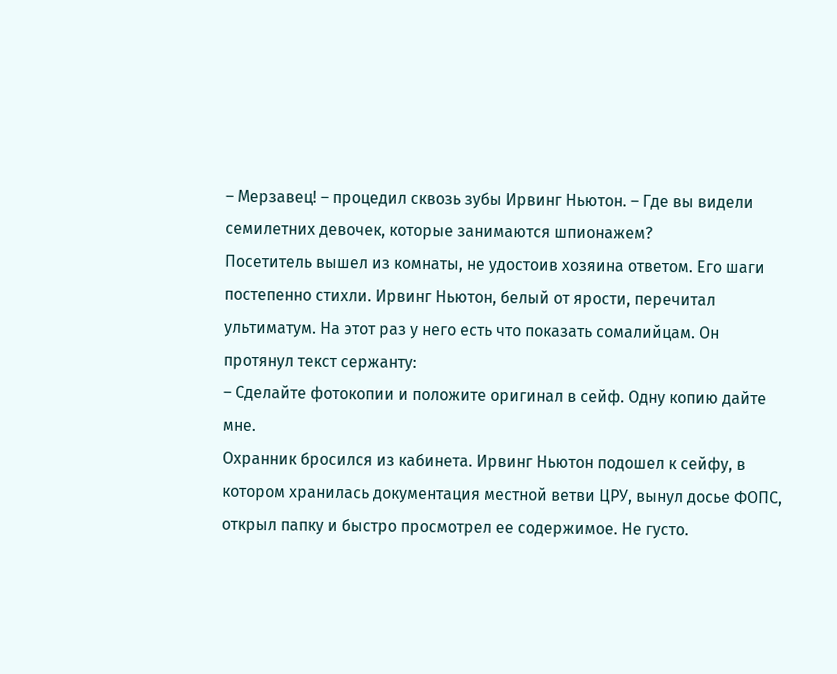– Мерзавец! – процедил сквозь зубы Ирвинг Ньютон. – Где вы видели семилетних девочек, которые занимаются шпионажем?
Посетитель вышел из комнаты, не удостоив хозяина ответом. Его шаги постепенно стихли. Ирвинг Ньютон, белый от ярости, перечитал ультиматум. На этот раз у него есть что показать сомалийцам. Он протянул текст сержанту:
– Сделайте фотокопии и положите оригинал в сейф. Одну копию дайте мне.
Охранник бросился из кабинета. Ирвинг Ньютон подошел к сейфу, в котором хранилась документация местной ветви ЦРУ, вынул досье ФОПС, открыл папку и быстро просмотрел ее содержимое. Не густо.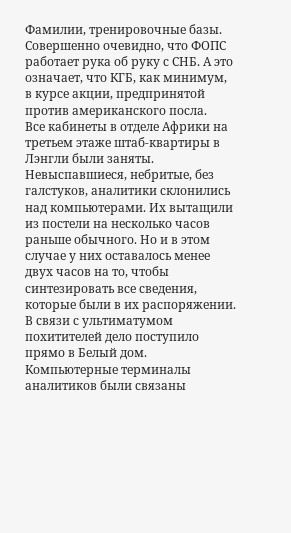Фамилии, тренировочные базы. Совершенно очевидно, что ФОПС работает рука об руку с СНБ. А это означает, что КГБ, как минимум, в курсе акции, предпринятой против американского посла.
Все кабинеты в отделе Африки на третьем этаже штаб-квартиры в Лэнгли были заняты. Невыспавшиеся, небритые, без галстуков, аналитики склонились над компьютерами. Их вытащили из постели на несколько часов раньше обычного. Но и в этом случае у них оставалось менее двух часов на то, чтобы синтезировать все сведения, которые были в их распоряжении. В связи с ультиматумом похитителей дело поступило прямо в Белый дом. Компьютерные терминалы аналитиков были связаны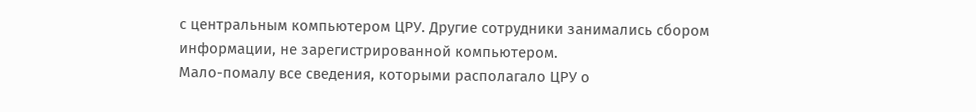с центральным компьютером ЦРУ. Другие сотрудники занимались сбором информации, не зарегистрированной компьютером.
Мало-помалу все сведения, которыми располагало ЦРУ о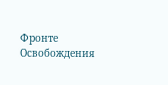Фронте Освобождения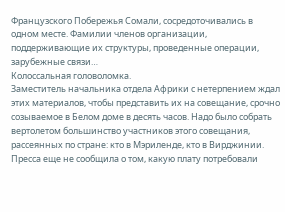Французского Побережья Сомали, сосредоточивались в одном месте. Фамилии членов организации, поддерживающие их структуры, проведенные операции, зарубежные связи…
Колоссальная головоломка.
Заместитель начальника отдела Африки с нетерпением ждал этих материалов, чтобы представить их на совещание, срочно созываемое в Белом доме в десять часов. Надо было собрать вертолетом большинство участников этого совещания, рассеянных по стране: кто в Мэриленде, кто в Вирджинии. Пресса еще не сообщила о том, какую плату потребовали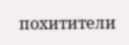похитители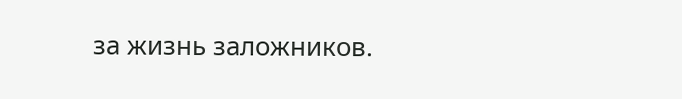за жизнь заложников.